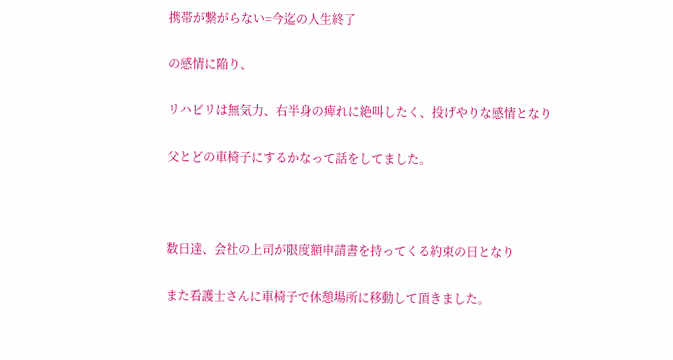携帯が繋がらない=今迄の人生終了

の感情に陥り、

リハビリは無気力、右半身の痺れに絶叫したく、投げやりな感情となり

父とどの車椅子にするかなって話をしてました。



数日達、会社の上司が限度額申請書を持ってくる約束の日となり

また看護士さんに車椅子で休憩場所に移動して頂きました。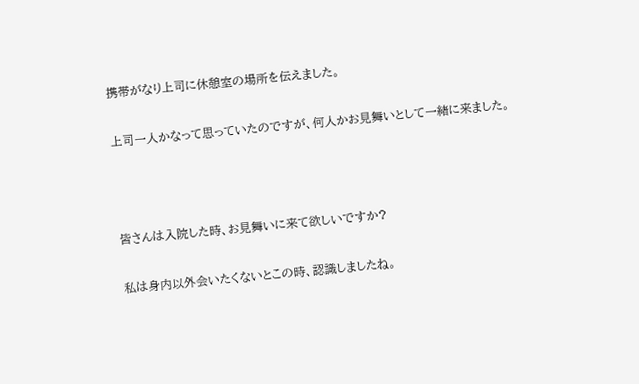携帯がなり上司に休憩室の場所を伝えました。

上司一人かなって思っていたのですが、何人かお見舞いとして一緒に来ました。



皆さんは入院した時、お見舞いに来て欲しいですか?

私は身内以外会いたくないとこの時、認識しましたね。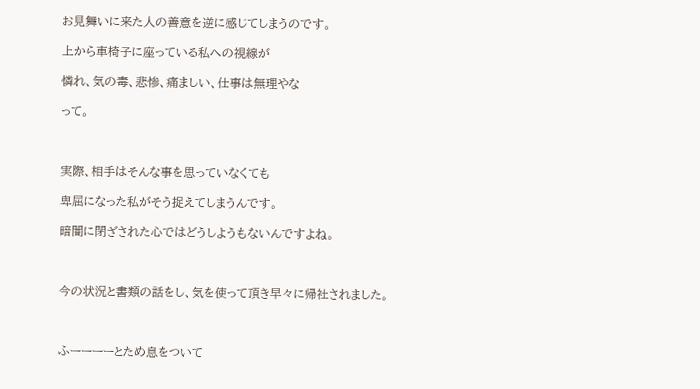お見舞いに来た人の善意を逆に感じてしまうのです。

上から車椅子に座っている私への視線が

憐れ、気の毒、悲惨、痛ましい、仕事は無理やな

って。



実際、相手はそんな事を思っていなくても

卑屈になった私がそう捉えてしまうんです。

暗闇に閉ざされた心ではどうしようもないんですよね。



今の状況と書類の話をし、気を使って頂き早々に帰社されました。



ふーーーーとため息をついて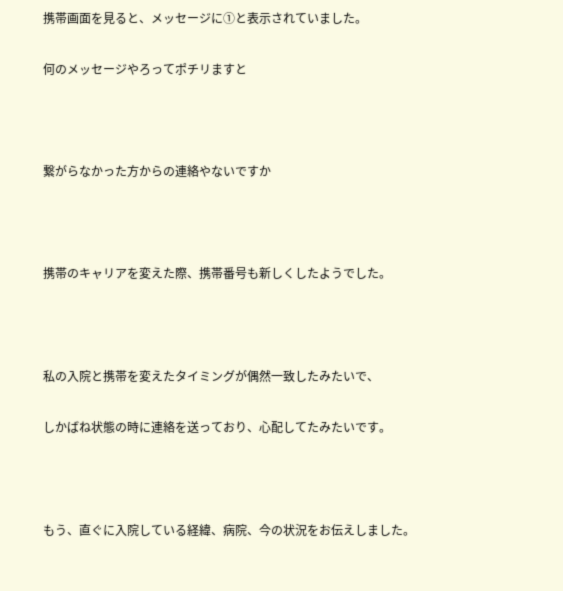携帯画面を見ると、メッセージに①と表示されていました。

何のメッセージやろってポチリますと



繋がらなかった方からの連絡やないですか



携帯のキャリアを変えた際、携帯番号も新しくしたようでした。



私の入院と携帯を変えたタイミングが偶然一致したみたいで、

しかばね状態の時に連絡を送っており、心配してたみたいです。



もう、直ぐに入院している経緯、病院、今の状況をお伝えしました。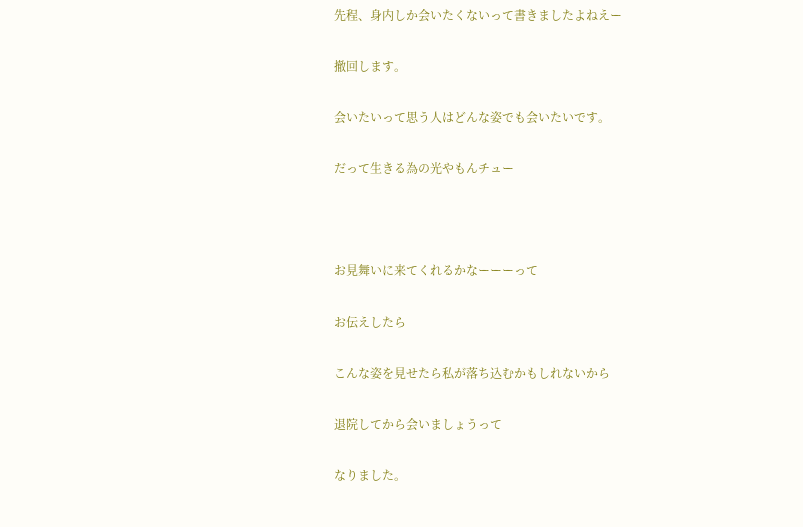先程、身内しか会いたくないって書きましたよねえー

撤回します。

会いたいって思う人はどんな姿でも会いたいです。

だって生きる為の光やもんチュー



お見舞いに来てくれるかなーーーって

お伝えしたら

こんな姿を見せたら私が落ち込むかもしれないから

退院してから会いましょうって

なりました。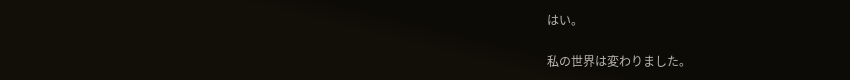はい。

私の世界は変わりました。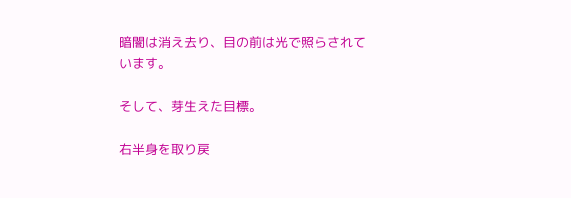暗闇は消え去り、目の前は光で照らされています。

そして、芽生えた目標。

右半身を取り戻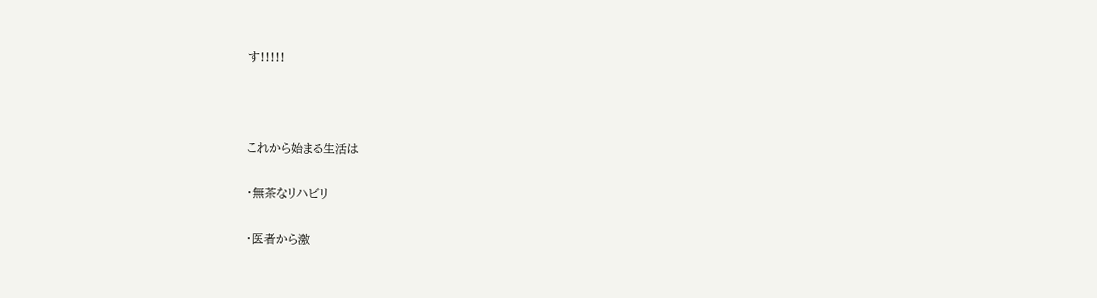す!!!!!



これから始まる生活は

・無茶なリハビリ

・医者から激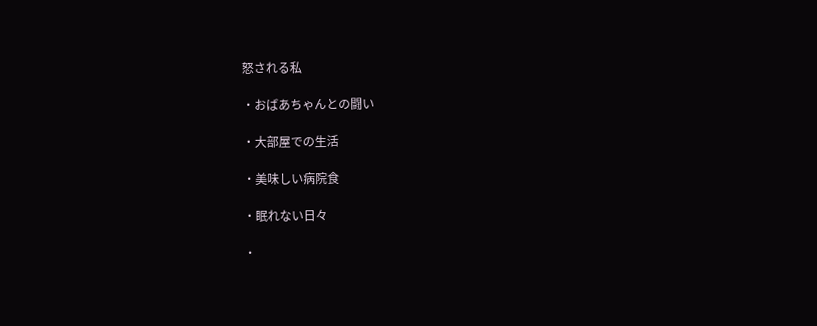怒される私

・おばあちゃんとの闘い

・大部屋での生活

・美味しい病院食

・眠れない日々

・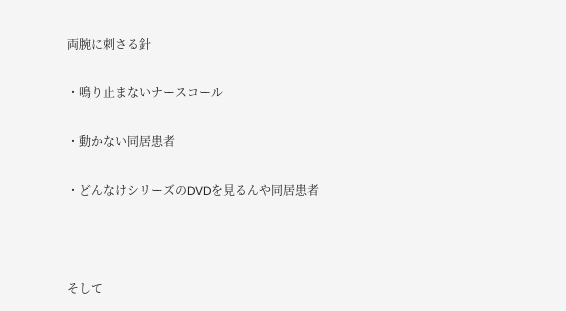両腕に刺さる針

・鳴り止まないナースコール

・動かない同居患者

・どんなけシリーズのDVDを見るんや同居患者



そして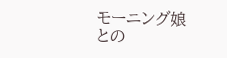モーニング娘との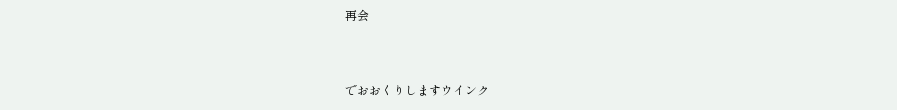再会



でおおくりしますウインク